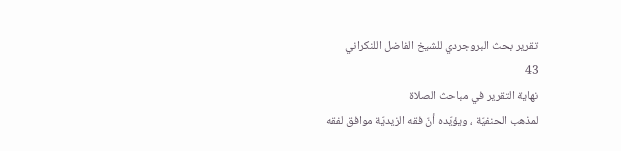تقرير بحث البروجردي للشيخ الفاضل اللنكراني
43
نهاية التقرير في مباحث الصلاة
لمذهب الحنفيّة ، ويؤيّده أنّ فقه الزيديّة موافق لفقه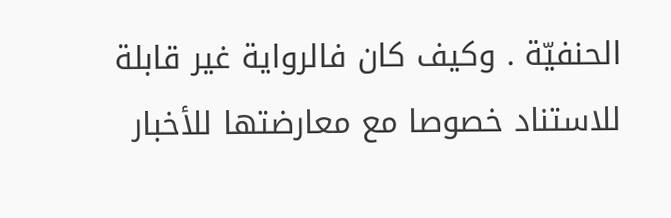الحنفيّة . وكيف كان فالرواية غير قابلة للاستناد خصوصا مع معارضتها للأخبار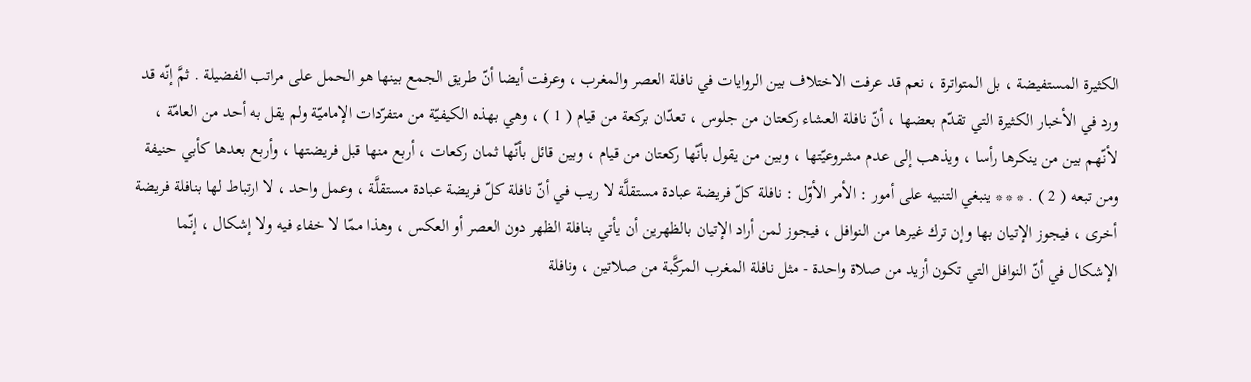الكثيرة المستفيضة ، بل المتواترة ، نعم قد عرفت الاختلاف بين الروايات في نافلة العصر والمغرب ، وعرفت أيضا أنّ طريق الجمع بينها هو الحمل على مراتب الفضيلة . ثمَّ إنّه قد ورد في الأخبار الكثيرة التي تقدّم بعضها ، أنّ نافلة العشاء ركعتان من جلوس ، تعدّان بركعة من قيام ( 1 ) ، وهي بهذه الكيفيّة من متفرّدات الإماميّة ولم يقل به أحد من العامّة ، لأنّهم بين من ينكرها رأسا ، ويذهب إلى عدم مشروعيّتها ، وبين من يقول بأنّها ركعتان من قيام ، وبين قائل بأنّها ثمان ركعات ، أربع منها قبل فريضتها ، وأربع بعدها كأبي حنيفة ومن تبعه ( 2 ) . * * * ينبغي التنبيه على أمور : الأمر الأوّل : نافلة كلّ فريضة عبادة مستقلَّة لا ريب في أنّ نافلة كلّ فريضة عبادة مستقلَّة ، وعمل واحد ، لا ارتباط لها بنافلة فريضة أخرى ، فيجوز الإتيان بها وإن ترك غيرها من النوافل ، فيجوز لمن أراد الإتيان بالظهرين أن يأتي بنافلة الظهر دون العصر أو العكس ، وهذا ممّا لا خفاء فيه ولا إشكال ، إنّما الإشكال في أنّ النوافل التي تكون أزيد من صلاة واحدة - مثل نافلة المغرب المركَّبة من صلاتين ، ونافلة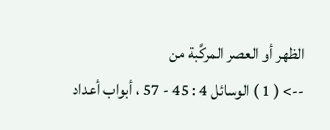الظهر أو العصر المركَّبة من
--> ( 1 ) الوسائل 4 : 45 - 57 ، أبواب أعداد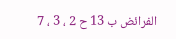الفرائض ب 13 ح 2 ، 3 ، 7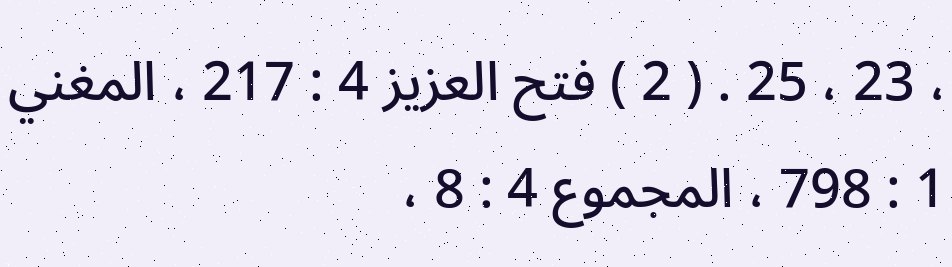، 23 ، 25 . ( 2 ) فتح العزيز 4 : 217 ، المغني 1 : 798 ، المجموع 4 : 8 ،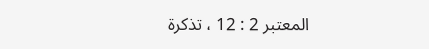المعتبر 2 : 12 ، تذكرة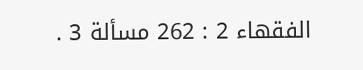الفقهاء 2 : 262 مسألة 3 .